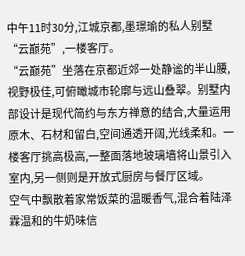中午11时30分,江城京都,墨璟瑜的私人别墅“云巅苑”,一楼客厅。
“云巅苑”坐落在京都近郊一处静谧的半山腰,视野极佳,可俯瞰城市轮廓与远山叠翠。别墅内部设计是现代简约与东方禅意的结合,大量运用原木、石材和留白,空间通透开阔,光线柔和。一楼客厅挑高极高,一整面落地玻璃墙将山景引入室内,另一侧则是开放式厨房与餐厅区域。
空气中飘散着家常饭菜的温暖香气,混合着陆泽霖温和的牛奶味信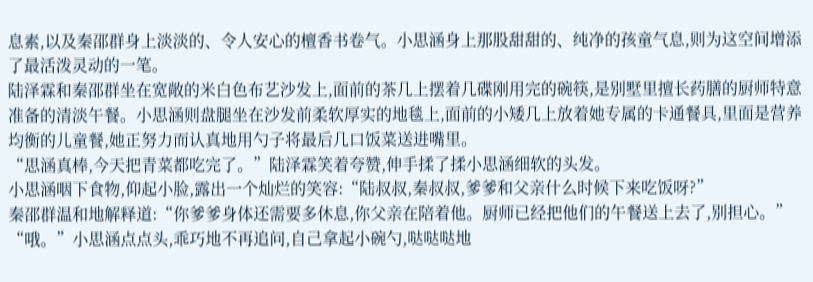息素,以及秦邵群身上淡淡的、令人安心的檀香书卷气。小思涵身上那股甜甜的、纯净的孩童气息,则为这空间增添了最活泼灵动的一笔。
陆泽霖和秦邵群坐在宽敞的米白色布艺沙发上,面前的茶几上摆着几碟刚用完的碗筷,是别墅里擅长药膳的厨师特意准备的清淡午餐。小思涵则盘腿坐在沙发前柔软厚实的地毯上,面前的小矮几上放着她专属的卡通餐具,里面是营养均衡的儿童餐,她正努力而认真地用勺子将最后几口饭菜送进嘴里。
“思涵真棒,今天把青菜都吃完了。”陆泽霖笑着夸赞,伸手揉了揉小思涵细软的头发。
小思涵咽下食物,仰起小脸,露出一个灿烂的笑容:“陆叔叔,秦叔叔,爹爹和父亲什么时候下来吃饭呀?”
秦邵群温和地解释道:“你爹爹身体还需要多休息,你父亲在陪着他。厨师已经把他们的午餐送上去了,别担心。”
“哦。”小思涵点点头,乖巧地不再追问,自己拿起小碗勺,哒哒哒地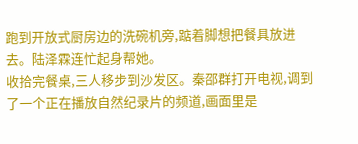跑到开放式厨房边的洗碗机旁,踮着脚想把餐具放进去。陆泽霖连忙起身帮她。
收拾完餐桌,三人移步到沙发区。秦邵群打开电视,调到了一个正在播放自然纪录片的频道,画面里是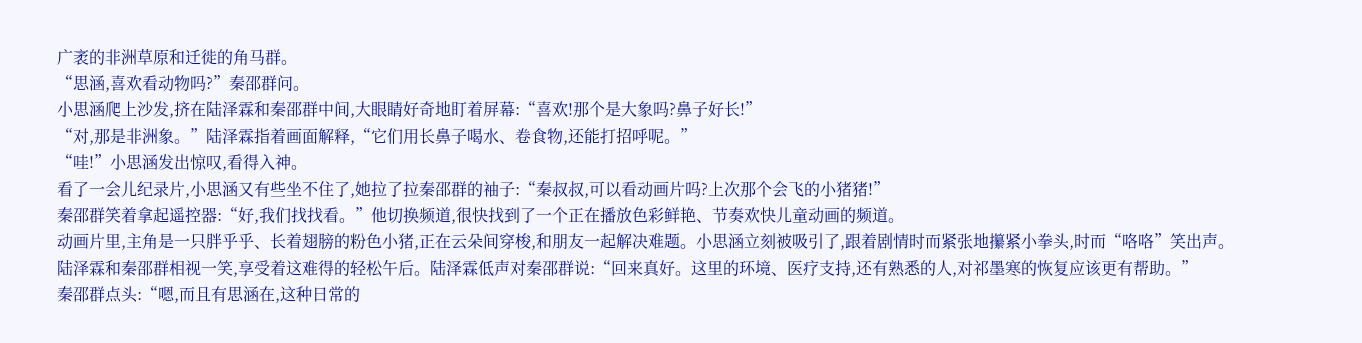广袤的非洲草原和迁徙的角马群。
“思涵,喜欢看动物吗?”秦邵群问。
小思涵爬上沙发,挤在陆泽霖和秦邵群中间,大眼睛好奇地盯着屏幕:“喜欢!那个是大象吗?鼻子好长!”
“对,那是非洲象。”陆泽霖指着画面解释,“它们用长鼻子喝水、卷食物,还能打招呼呢。”
“哇!”小思涵发出惊叹,看得入神。
看了一会儿纪录片,小思涵又有些坐不住了,她拉了拉秦邵群的袖子:“秦叔叔,可以看动画片吗?上次那个会飞的小猪猪!”
秦邵群笑着拿起遥控器:“好,我们找找看。”他切换频道,很快找到了一个正在播放色彩鲜艳、节奏欢快儿童动画的频道。
动画片里,主角是一只胖乎乎、长着翅膀的粉色小猪,正在云朵间穿梭,和朋友一起解决难题。小思涵立刻被吸引了,跟着剧情时而紧张地攥紧小拳头,时而“咯咯”笑出声。
陆泽霖和秦邵群相视一笑,享受着这难得的轻松午后。陆泽霖低声对秦邵群说:“回来真好。这里的环境、医疗支持,还有熟悉的人,对祁墨寒的恢复应该更有帮助。”
秦邵群点头:“嗯,而且有思涵在,这种日常的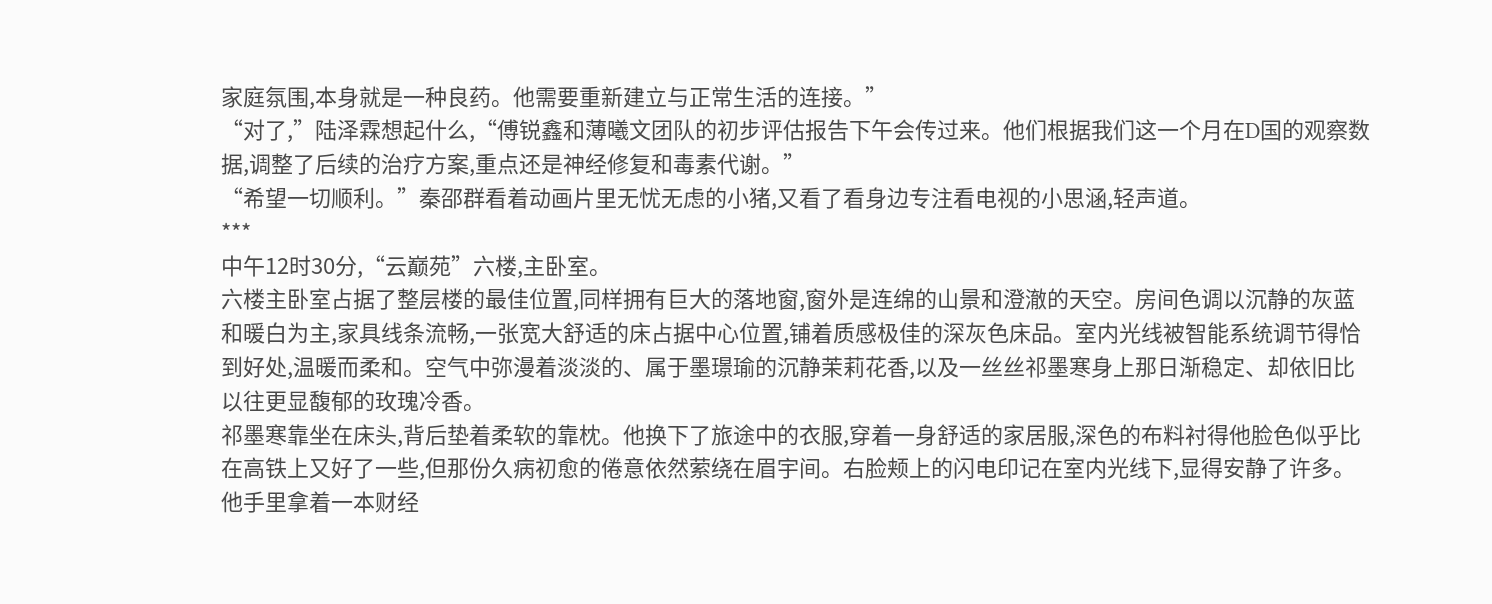家庭氛围,本身就是一种良药。他需要重新建立与正常生活的连接。”
“对了,”陆泽霖想起什么,“傅锐鑫和薄曦文团队的初步评估报告下午会传过来。他们根据我们这一个月在D国的观察数据,调整了后续的治疗方案,重点还是神经修复和毒素代谢。”
“希望一切顺利。”秦邵群看着动画片里无忧无虑的小猪,又看了看身边专注看电视的小思涵,轻声道。
***
中午12时30分,“云巅苑”六楼,主卧室。
六楼主卧室占据了整层楼的最佳位置,同样拥有巨大的落地窗,窗外是连绵的山景和澄澈的天空。房间色调以沉静的灰蓝和暖白为主,家具线条流畅,一张宽大舒适的床占据中心位置,铺着质感极佳的深灰色床品。室内光线被智能系统调节得恰到好处,温暖而柔和。空气中弥漫着淡淡的、属于墨璟瑜的沉静茉莉花香,以及一丝丝祁墨寒身上那日渐稳定、却依旧比以往更显馥郁的玫瑰冷香。
祁墨寒靠坐在床头,背后垫着柔软的靠枕。他换下了旅途中的衣服,穿着一身舒适的家居服,深色的布料衬得他脸色似乎比在高铁上又好了一些,但那份久病初愈的倦意依然萦绕在眉宇间。右脸颊上的闪电印记在室内光线下,显得安静了许多。他手里拿着一本财经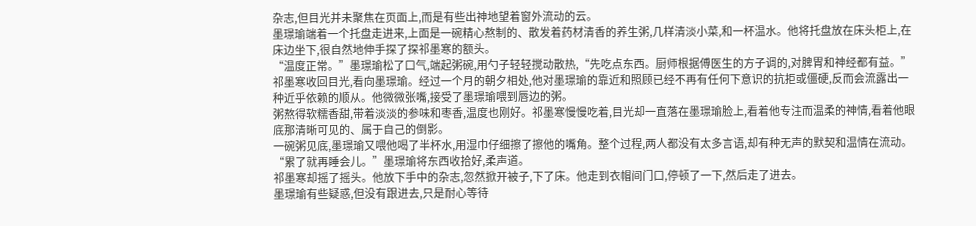杂志,但目光并未聚焦在页面上,而是有些出神地望着窗外流动的云。
墨璟瑜端着一个托盘走进来,上面是一碗精心熬制的、散发着药材清香的养生粥,几样清淡小菜,和一杯温水。他将托盘放在床头柜上,在床边坐下,很自然地伸手探了探祁墨寒的额头。
“温度正常。”墨璟瑜松了口气,端起粥碗,用勺子轻轻搅动散热,“先吃点东西。厨师根据傅医生的方子调的,对脾胃和神经都有益。”
祁墨寒收回目光,看向墨璟瑜。经过一个月的朝夕相处,他对墨璟瑜的靠近和照顾已经不再有任何下意识的抗拒或僵硬,反而会流露出一种近乎依赖的顺从。他微微张嘴,接受了墨璟瑜喂到唇边的粥。
粥熬得软糯香甜,带着淡淡的参味和枣香,温度也刚好。祁墨寒慢慢吃着,目光却一直落在墨璟瑜脸上,看着他专注而温柔的神情,看着他眼底那清晰可见的、属于自己的倒影。
一碗粥见底,墨璟瑜又喂他喝了半杯水,用湿巾仔细擦了擦他的嘴角。整个过程,两人都没有太多言语,却有种无声的默契和温情在流动。
“累了就再睡会儿。”墨璟瑜将东西收拾好,柔声道。
祁墨寒却摇了摇头。他放下手中的杂志,忽然掀开被子,下了床。他走到衣帽间门口,停顿了一下,然后走了进去。
墨璟瑜有些疑惑,但没有跟进去,只是耐心等待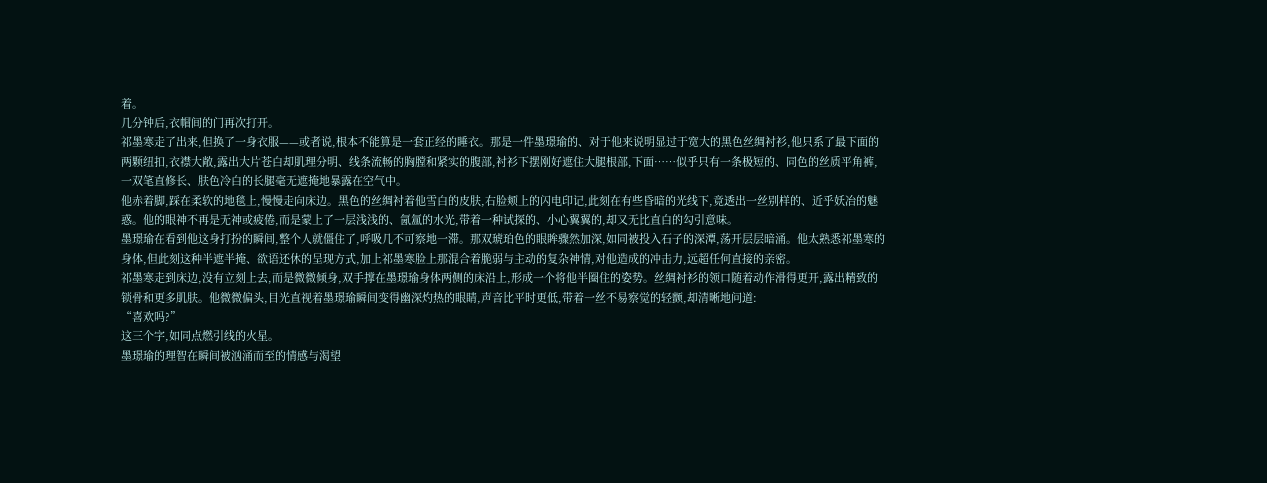着。
几分钟后,衣帽间的门再次打开。
祁墨寒走了出来,但换了一身衣服——或者说,根本不能算是一套正经的睡衣。那是一件墨璟瑜的、对于他来说明显过于宽大的黑色丝绸衬衫,他只系了最下面的两颗纽扣,衣襟大敞,露出大片苍白却肌理分明、线条流畅的胸膛和紧实的腹部,衬衫下摆刚好遮住大腿根部,下面……似乎只有一条极短的、同色的丝质平角裤,一双笔直修长、肤色冷白的长腿毫无遮掩地暴露在空气中。
他赤着脚,踩在柔软的地毯上,慢慢走向床边。黑色的丝绸衬着他雪白的皮肤,右脸颊上的闪电印记,此刻在有些昏暗的光线下,竟透出一丝别样的、近乎妖冶的魅惑。他的眼神不再是无神或疲倦,而是蒙上了一层浅浅的、氤氲的水光,带着一种试探的、小心翼翼的,却又无比直白的勾引意味。
墨璟瑜在看到他这身打扮的瞬间,整个人就僵住了,呼吸几不可察地一滞。那双琥珀色的眼眸骤然加深,如同被投入石子的深潭,荡开层层暗涌。他太熟悉祁墨寒的身体,但此刻这种半遮半掩、欲语还休的呈现方式,加上祁墨寒脸上那混合着脆弱与主动的复杂神情,对他造成的冲击力,远超任何直接的亲密。
祁墨寒走到床边,没有立刻上去,而是微微倾身,双手撑在墨璟瑜身体两侧的床沿上,形成一个将他半圈住的姿势。丝绸衬衫的领口随着动作滑得更开,露出精致的锁骨和更多肌肤。他微微偏头,目光直视着墨璟瑜瞬间变得幽深灼热的眼睛,声音比平时更低,带着一丝不易察觉的轻颤,却清晰地问道:
“喜欢吗?”
这三个字,如同点燃引线的火星。
墨璟瑜的理智在瞬间被汹涌而至的情感与渴望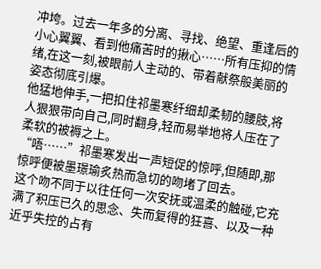冲垮。过去一年多的分离、寻找、绝望、重逢后的小心翼翼、看到他痛苦时的揪心……所有压抑的情绪,在这一刻,被眼前人主动的、带着献祭般美丽的姿态彻底引爆。
他猛地伸手,一把扣住祁墨寒纤细却柔韧的腰肢,将人狠狠带向自己,同时翻身,轻而易举地将人压在了柔软的被褥之上。
“唔……”祁墨寒发出一声短促的惊呼,但随即,那惊呼便被墨璟瑜炙热而急切的吻堵了回去。
这个吻不同于以往任何一次安抚或温柔的触碰,它充满了积压已久的思念、失而复得的狂喜、以及一种近乎失控的占有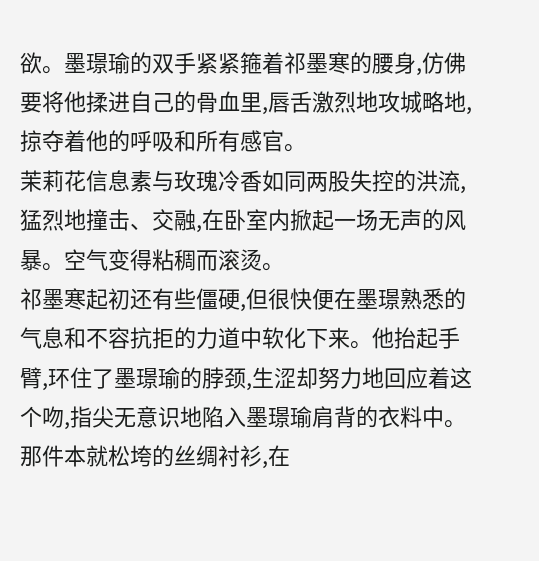欲。墨璟瑜的双手紧紧箍着祁墨寒的腰身,仿佛要将他揉进自己的骨血里,唇舌激烈地攻城略地,掠夺着他的呼吸和所有感官。
茉莉花信息素与玫瑰冷香如同两股失控的洪流,猛烈地撞击、交融,在卧室内掀起一场无声的风暴。空气变得粘稠而滚烫。
祁墨寒起初还有些僵硬,但很快便在墨璟熟悉的气息和不容抗拒的力道中软化下来。他抬起手臂,环住了墨璟瑜的脖颈,生涩却努力地回应着这个吻,指尖无意识地陷入墨璟瑜肩背的衣料中。那件本就松垮的丝绸衬衫,在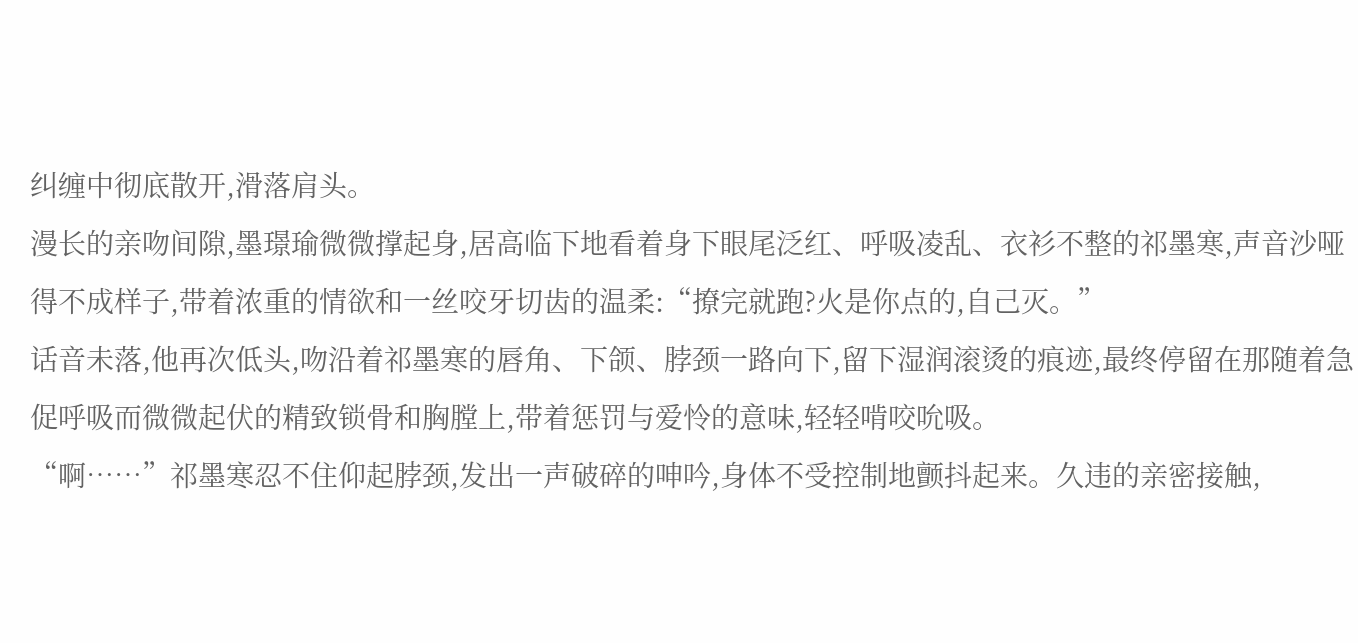纠缠中彻底散开,滑落肩头。
漫长的亲吻间隙,墨璟瑜微微撑起身,居高临下地看着身下眼尾泛红、呼吸凌乱、衣衫不整的祁墨寒,声音沙哑得不成样子,带着浓重的情欲和一丝咬牙切齿的温柔:“撩完就跑?火是你点的,自己灭。”
话音未落,他再次低头,吻沿着祁墨寒的唇角、下颌、脖颈一路向下,留下湿润滚烫的痕迹,最终停留在那随着急促呼吸而微微起伏的精致锁骨和胸膛上,带着惩罚与爱怜的意味,轻轻啃咬吮吸。
“啊……”祁墨寒忍不住仰起脖颈,发出一声破碎的呻吟,身体不受控制地颤抖起来。久违的亲密接触,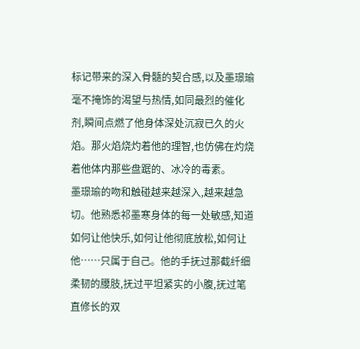标记带来的深入骨髓的契合感,以及墨璟瑜毫不掩饰的渴望与热情,如同最烈的催化剂,瞬间点燃了他身体深处沉寂已久的火焰。那火焰烧灼着他的理智,也仿佛在灼烧着他体内那些盘踞的、冰冷的毒素。
墨璟瑜的吻和触碰越来越深入,越来越急切。他熟悉祁墨寒身体的每一处敏感,知道如何让他快乐,如何让他彻底放松,如何让他……只属于自己。他的手抚过那截纤细柔韧的腰肢,抚过平坦紧实的小腹,抚过笔直修长的双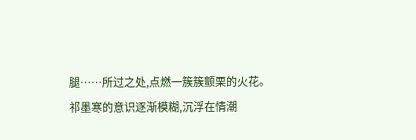腿……所过之处,点燃一簇簇颤栗的火花。
祁墨寒的意识逐渐模糊,沉浮在情潮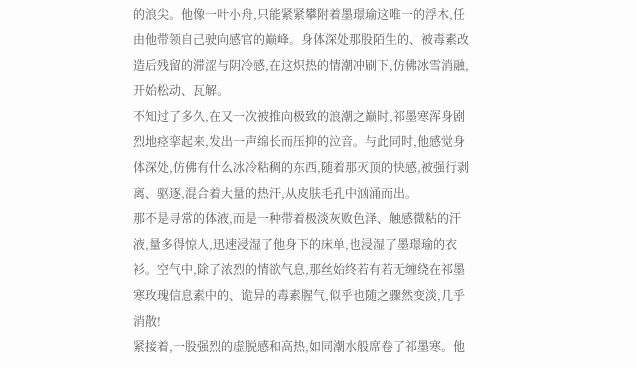的浪尖。他像一叶小舟,只能紧紧攀附着墨璟瑜这唯一的浮木,任由他带领自己驶向感官的巅峰。身体深处那股陌生的、被毒素改造后残留的滞涩与阴冷感,在这炽热的情潮冲刷下,仿佛冰雪消融,开始松动、瓦解。
不知过了多久,在又一次被推向极致的浪潮之巅时,祁墨寒浑身剧烈地痉挛起来,发出一声绵长而压抑的泣音。与此同时,他感觉身体深处,仿佛有什么冰冷粘稠的东西,随着那灭顶的快感,被强行剥离、驱逐,混合着大量的热汗,从皮肤毛孔中汹涌而出。
那不是寻常的体液,而是一种带着极淡灰败色泽、触感微粘的汗液,量多得惊人,迅速浸湿了他身下的床单,也浸湿了墨璟瑜的衣衫。空气中,除了浓烈的情欲气息,那丝始终若有若无缠绕在祁墨寒玫瑰信息素中的、诡异的毒素腥气,似乎也随之骤然变淡,几乎消散!
紧接着,一股强烈的虚脱感和高热,如同潮水般席卷了祁墨寒。他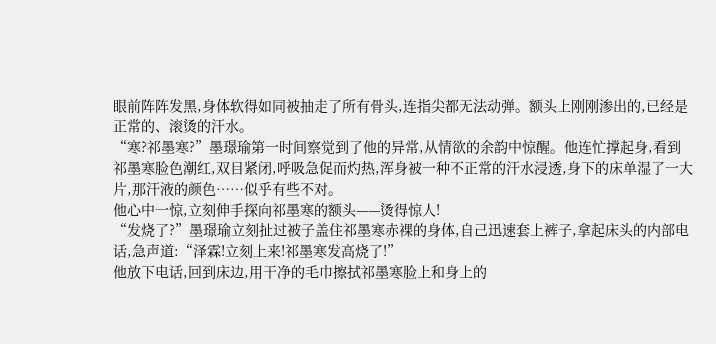眼前阵阵发黑,身体软得如同被抽走了所有骨头,连指尖都无法动弹。额头上刚刚渗出的,已经是正常的、滚烫的汗水。
“寒?祁墨寒?”墨璟瑜第一时间察觉到了他的异常,从情欲的余韵中惊醒。他连忙撑起身,看到祁墨寒脸色潮红,双目紧闭,呼吸急促而灼热,浑身被一种不正常的汗水浸透,身下的床单湿了一大片,那汗液的颜色……似乎有些不对。
他心中一惊,立刻伸手探向祁墨寒的额头——烫得惊人!
“发烧了?”墨璟瑜立刻扯过被子盖住祁墨寒赤裸的身体,自己迅速套上裤子,拿起床头的内部电话,急声道:“泽霖!立刻上来!祁墨寒发高烧了!”
他放下电话,回到床边,用干净的毛巾擦拭祁墨寒脸上和身上的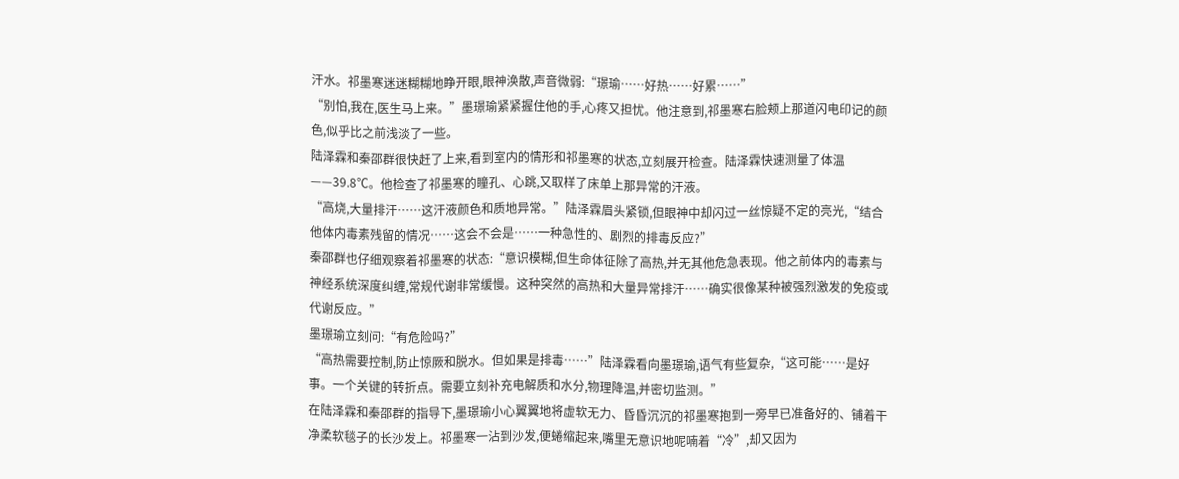汗水。祁墨寒迷迷糊糊地睁开眼,眼神涣散,声音微弱:“璟瑜……好热……好累……”
“别怕,我在,医生马上来。”墨璟瑜紧紧握住他的手,心疼又担忧。他注意到,祁墨寒右脸颊上那道闪电印记的颜色,似乎比之前浅淡了一些。
陆泽霖和秦邵群很快赶了上来,看到室内的情形和祁墨寒的状态,立刻展开检查。陆泽霖快速测量了体温——39.8℃。他检查了祁墨寒的瞳孔、心跳,又取样了床单上那异常的汗液。
“高烧,大量排汗……这汗液颜色和质地异常。”陆泽霖眉头紧锁,但眼神中却闪过一丝惊疑不定的亮光,“结合他体内毒素残留的情况……这会不会是……一种急性的、剧烈的排毒反应?”
秦邵群也仔细观察着祁墨寒的状态:“意识模糊,但生命体征除了高热,并无其他危急表现。他之前体内的毒素与神经系统深度纠缠,常规代谢非常缓慢。这种突然的高热和大量异常排汗……确实很像某种被强烈激发的免疫或代谢反应。”
墨璟瑜立刻问:“有危险吗?”
“高热需要控制,防止惊厥和脱水。但如果是排毒……”陆泽霖看向墨璟瑜,语气有些复杂,“这可能……是好事。一个关键的转折点。需要立刻补充电解质和水分,物理降温,并密切监测。”
在陆泽霖和秦邵群的指导下,墨璟瑜小心翼翼地将虚软无力、昏昏沉沉的祁墨寒抱到一旁早已准备好的、铺着干净柔软毯子的长沙发上。祁墨寒一沾到沙发,便蜷缩起来,嘴里无意识地呢喃着“冷”,却又因为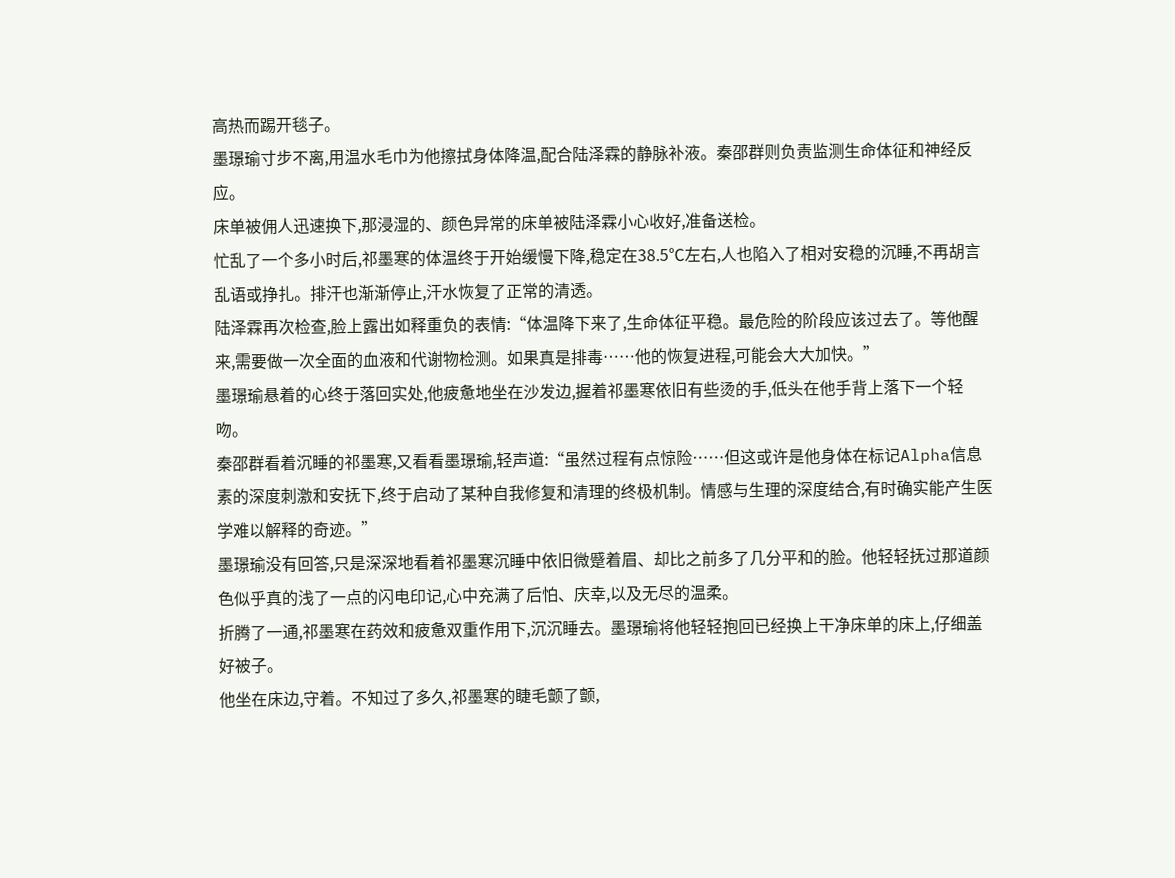高热而踢开毯子。
墨璟瑜寸步不离,用温水毛巾为他擦拭身体降温,配合陆泽霖的静脉补液。秦邵群则负责监测生命体征和神经反应。
床单被佣人迅速换下,那浸湿的、颜色异常的床单被陆泽霖小心收好,准备送检。
忙乱了一个多小时后,祁墨寒的体温终于开始缓慢下降,稳定在38.5℃左右,人也陷入了相对安稳的沉睡,不再胡言乱语或挣扎。排汗也渐渐停止,汗水恢复了正常的清透。
陆泽霖再次检查,脸上露出如释重负的表情:“体温降下来了,生命体征平稳。最危险的阶段应该过去了。等他醒来,需要做一次全面的血液和代谢物检测。如果真是排毒……他的恢复进程,可能会大大加快。”
墨璟瑜悬着的心终于落回实处,他疲惫地坐在沙发边,握着祁墨寒依旧有些烫的手,低头在他手背上落下一个轻吻。
秦邵群看着沉睡的祁墨寒,又看看墨璟瑜,轻声道:“虽然过程有点惊险……但这或许是他身体在标记Alpha信息素的深度刺激和安抚下,终于启动了某种自我修复和清理的终极机制。情感与生理的深度结合,有时确实能产生医学难以解释的奇迹。”
墨璟瑜没有回答,只是深深地看着祁墨寒沉睡中依旧微蹙着眉、却比之前多了几分平和的脸。他轻轻抚过那道颜色似乎真的浅了一点的闪电印记,心中充满了后怕、庆幸,以及无尽的温柔。
折腾了一通,祁墨寒在药效和疲惫双重作用下,沉沉睡去。墨璟瑜将他轻轻抱回已经换上干净床单的床上,仔细盖好被子。
他坐在床边,守着。不知过了多久,祁墨寒的睫毛颤了颤,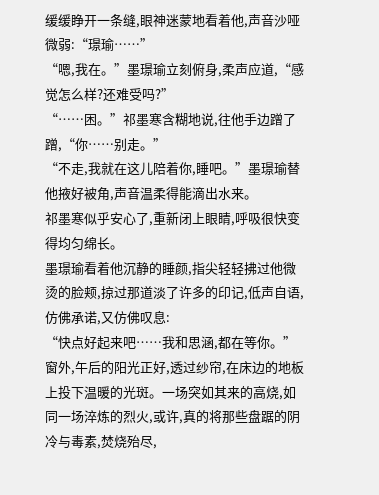缓缓睁开一条缝,眼神迷蒙地看着他,声音沙哑微弱:“璟瑜……”
“嗯,我在。”墨璟瑜立刻俯身,柔声应道,“感觉怎么样?还难受吗?”
“……困。”祁墨寒含糊地说,往他手边蹭了蹭,“你……别走。”
“不走,我就在这儿陪着你,睡吧。”墨璟瑜替他掖好被角,声音温柔得能滴出水来。
祁墨寒似乎安心了,重新闭上眼睛,呼吸很快变得均匀绵长。
墨璟瑜看着他沉静的睡颜,指尖轻轻拂过他微烫的脸颊,掠过那道淡了许多的印记,低声自语,仿佛承诺,又仿佛叹息:
“快点好起来吧……我和思涵,都在等你。”
窗外,午后的阳光正好,透过纱帘,在床边的地板上投下温暖的光斑。一场突如其来的高烧,如同一场淬炼的烈火,或许,真的将那些盘踞的阴冷与毒素,焚烧殆尽,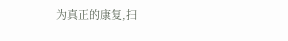为真正的康复,扫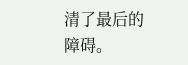清了最后的障碍。